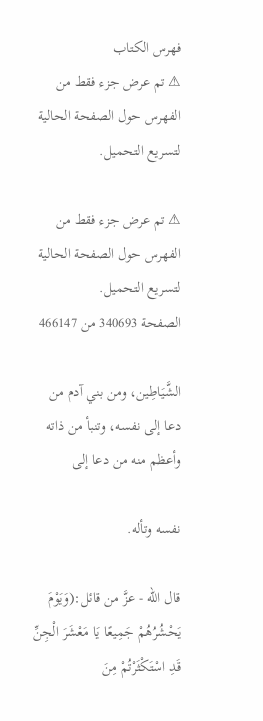فهرس الكتاب
⚠ تم عرض جزء فقط من الفهرس حول الصفحة الحالية لتسريع التحميل.

⚠ تم عرض جزء فقط من الفهرس حول الصفحة الحالية لتسريع التحميل.
الصفحة 340693 من 466147

الشَّيَاطِين، ومن بني آدم من دعا إلى نفسه، وتنبأ من ذاته وأعظم منه من دعا إلى

نفسه وتأله.

قال الله - عزَّ من قائل:(وَيَوْمَ يَحْشُرُهُمْ جَمِيعًا يَا مَعْشَرَ الْجِنِّ قَدِ اسْتَكْثَرْتُمْ مِنَ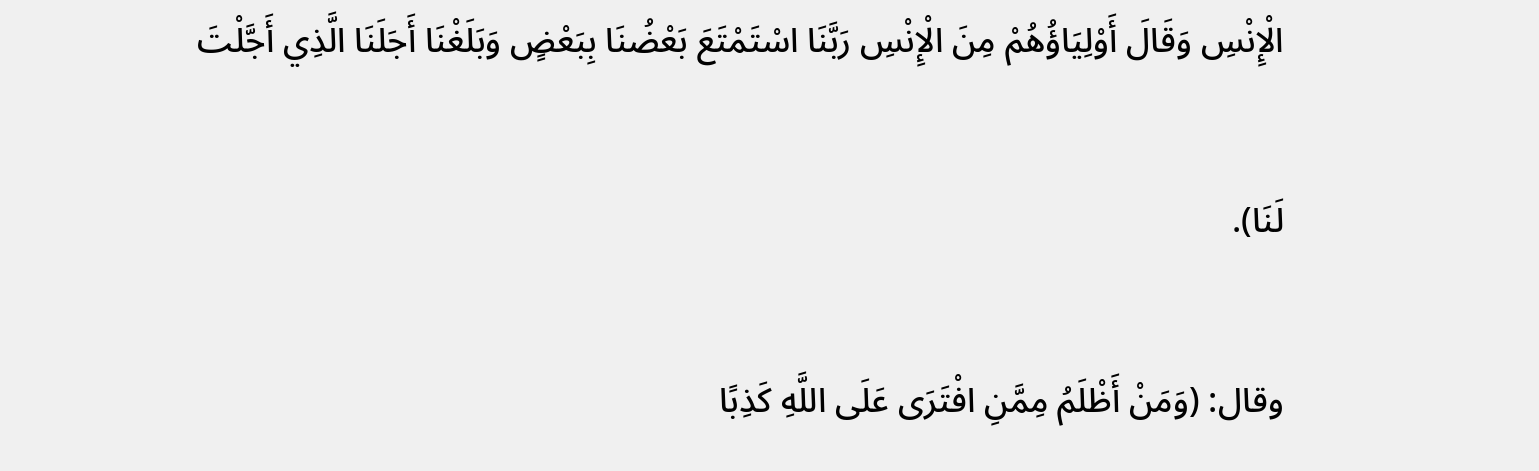الْإِنْسِ وَقَالَ أَوْلِيَاؤُهُمْ مِنَ الْإِنْسِ رَبَّنَا اسْتَمْتَعَ بَعْضُنَا بِبَعْضٍ وَبَلَغْنَا أَجَلَنَا الَّذِي أَجَّلْتَ

لَنَا).

وقال: (وَمَنْ أَظْلَمُ مِمَّنِ افْتَرَى عَلَى اللَّهِ كَذِبًا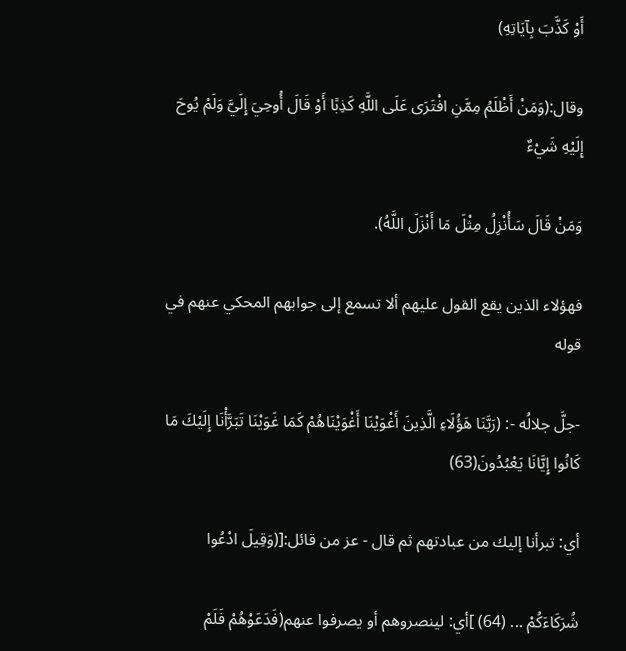أَوْ كَذَّبَ بِآيَاتِهِ)

وقال:(وَمَنْ أَظْلَمُ مِمَّنِ افْتَرَى عَلَى اللَّهِ كَذِبًا أَوْ قَالَ أُوحِيَ إِلَيَّ وَلَمْ يُوحَ إِلَيْهِ شَيْءٌ

وَمَنْ قَالَ سَأُنْزِلُ مِثْلَ مَا أَنْزَلَ اللَّهُ).

فهؤلاء الذين يقع القول عليهم ألا تسمع إلى جوابهم المحكي عنهم في قوله

-جلَّ جلالُه -: (رَبَّنَا هَؤُلَاءِ الَّذِينَ أَغْوَيْنَا أَغْوَيْنَاهُمْ كَمَا غَوَيْنَا تَبَرَّأْنَا إِلَيْكَ مَا كَانُوا إِيَّانَا يَعْبُدُونَ(63)

أي: تبرأنا إليك من عبادتهم ثم قال - عز من قائل:[(وَقِيلَ ادْعُوا

شُرَكَاءَكُمْ ... (64) ]أي: لينصروهم أو يصرفوا عنهم(فَدَعَوْهُمْ فَلَمْ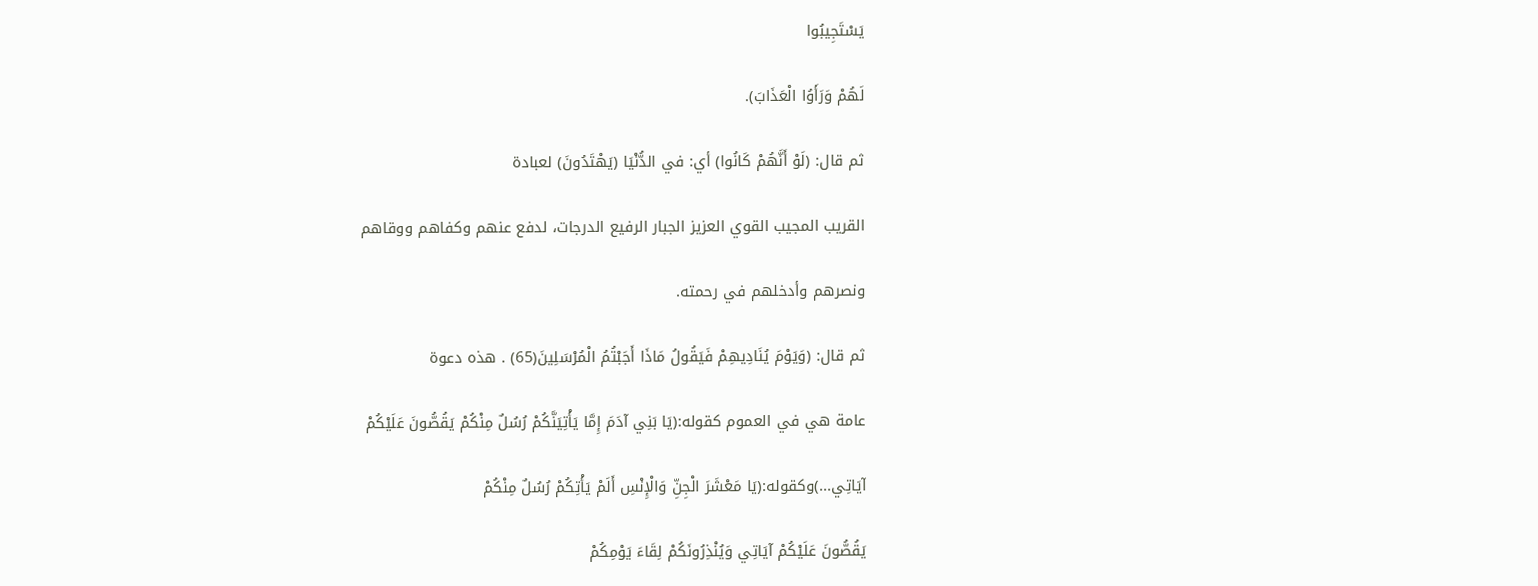يَسْتَجِيبُوا

لَهُمْ وَرَأَوُا الْعَذَابَ).

ثم قال: (لَوْ أَنَّهُمْ كَانُوا) أي: في الدُّنْيَا (يَهْتَدُونَ) لعبادة

القريب المجيب القوي العزيز الجبار الرفيع الدرجات، لدفع عنهم وكفاهم ووقاهم

ونصرهم وأدخلهم في رحمته.

ثم قال: (وَيَوْمَ يُنَادِيهِمْ فَيَقُولُ مَاذَا أَجَبْتُمُ الْمُرْسَلِينَ(65) . هذه دعوة

عامة هي في العموم كقوله:(يَا بَنِي آدَمَ إِمَّا يَأْتِيَنَّكُمْ رُسُلٌ مِنْكُمْ يَقُصُّونَ عَلَيْكُمْ

آيَاتِي...)وكقوله:(يَا مَعْشَرَ الْجِنِّ وَالْإِنْسِ أَلَمْ يَأْتِكُمْ رُسُلٌ مِنْكُمْ

يَقُصُّونَ عَلَيْكُمْ آيَاتِي وَيُنْذِرُونَكُمْ لِقَاءَ يَوْمِكُمْ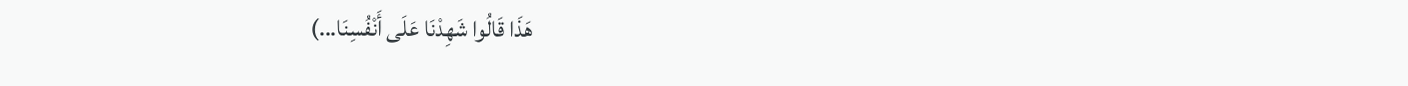هَذَا قَالُوا شَهِدْنَا عَلَى أَنْفُسِنَا...)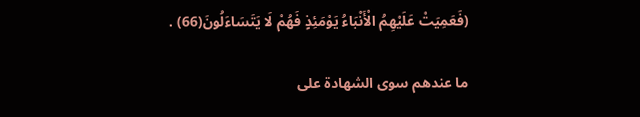(فَعَمِيَتْ عَلَيْهِمُ الْأَنْبَاءُ يَوْمَئِذٍ فَهُمْ لَا يَتَسَاءَلُونَ(66) .

ما عندهم سوى الشهادة على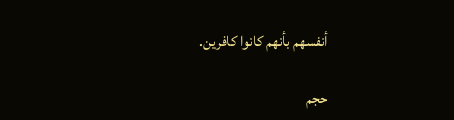أنفسهم بأنهم كانوا كافرين.

حجم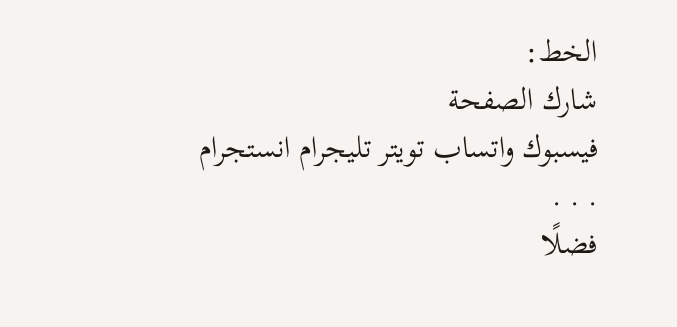الخط:
شارك الصفحة
فيسبوك واتساب تويتر تليجرام انستجرام
. . .
فضلًا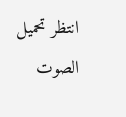انتظر تحميل الصوت